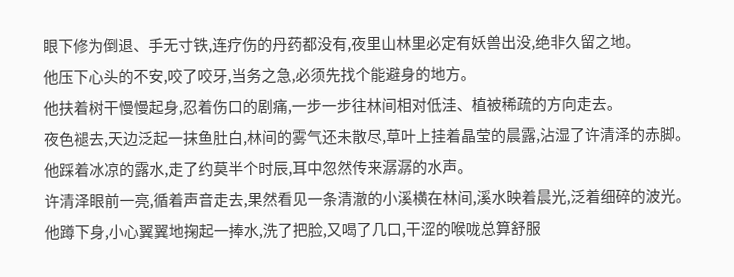眼下修为倒退、手无寸铁,连疗伤的丹药都没有,夜里山林里必定有妖兽出没,绝非久留之地。
他压下心头的不安,咬了咬牙,当务之急,必须先找个能避身的地方。
他扶着树干慢慢起身,忍着伤口的剧痛,一步一步往林间相对低洼、植被稀疏的方向走去。
夜色褪去,天边泛起一抹鱼肚白,林间的雾气还未散尽,草叶上挂着晶莹的晨露,沾湿了许清泽的赤脚。
他踩着冰凉的露水,走了约莫半个时辰,耳中忽然传来潺潺的水声。
许清泽眼前一亮,循着声音走去,果然看见一条清澈的小溪横在林间,溪水映着晨光,泛着细碎的波光。
他蹲下身,小心翼翼地掬起一捧水,洗了把脸,又喝了几口,干涩的喉咙总算舒服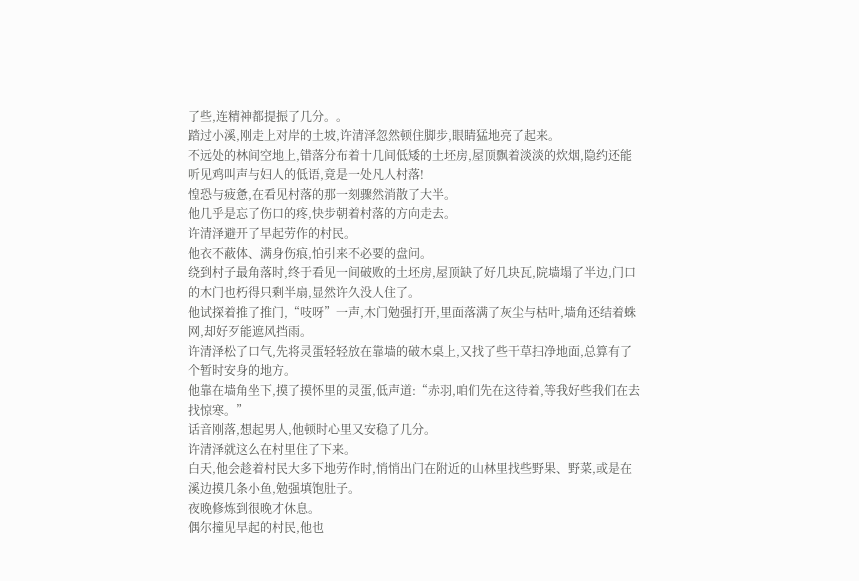了些,连精神都提振了几分。。
踏过小溪,刚走上对岸的土坡,许清泽忽然顿住脚步,眼睛猛地亮了起来。
不远处的林间空地上,错落分布着十几间低矮的土坯房,屋顶飘着淡淡的炊烟,隐约还能听见鸡叫声与妇人的低语,竟是一处凡人村落!
惶恐与疲惫,在看见村落的那一刻骤然消散了大半。
他几乎是忘了伤口的疼,快步朝着村落的方向走去。
许清泽避开了早起劳作的村民。
他衣不蔽体、满身伤痕,怕引来不必要的盘问。
绕到村子最角落时,终于看见一间破败的土坯房,屋顶缺了好几块瓦,院墙塌了半边,门口的木门也朽得只剩半扇,显然许久没人住了。
他试探着推了推门,“吱呀”一声,木门勉强打开,里面落满了灰尘与枯叶,墙角还结着蛛网,却好歹能遮风挡雨。
许清泽松了口气,先将灵蛋轻轻放在靠墙的破木桌上,又找了些干草扫净地面,总算有了个暂时安身的地方。
他靠在墙角坐下,摸了摸怀里的灵蛋,低声道:“赤羽,咱们先在这待着,等我好些我们在去找惊寒。”
话音刚落,想起男人,他顿时心里又安稳了几分。
许清泽就这么在村里住了下来。
白天,他会趁着村民大多下地劳作时,悄悄出门在附近的山林里找些野果、野菜,或是在溪边摸几条小鱼,勉强填饱肚子。
夜晚修炼到很晚才休息。
偶尔撞见早起的村民,他也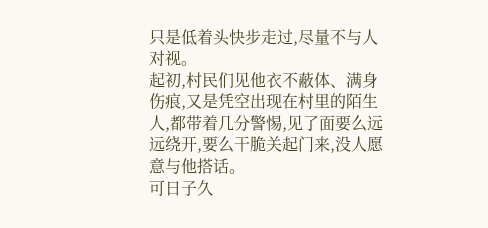只是低着头快步走过,尽量不与人对视。
起初,村民们见他衣不蔽体、满身伤痕,又是凭空出现在村里的陌生人,都带着几分警惕,见了面要么远远绕开,要么干脆关起门来,没人愿意与他搭话。
可日子久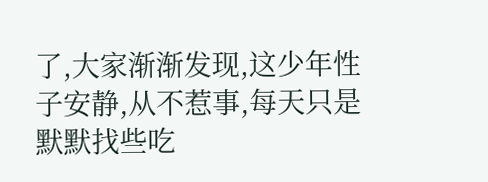了,大家渐渐发现,这少年性子安静,从不惹事,每天只是默默找些吃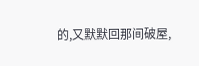的,又默默回那间破屋,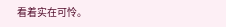看着实在可怜。